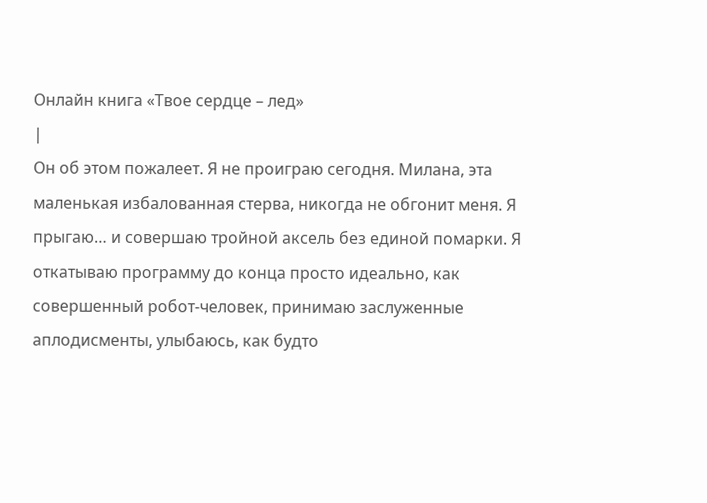Онлайн книга «Твое сердце – лед»
|
Он об этом пожалеет. Я не проиграю сегодня. Милана, эта маленькая избалованная стерва, никогда не обгонит меня. Я прыгаю… и совершаю тройной аксель без единой помарки. Я откатываю программу до конца просто идеально, как совершенный робот-человек, принимаю заслуженные аплодисменты, улыбаюсь, как будто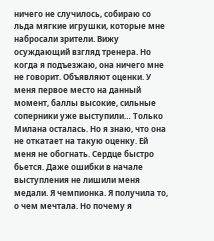ничего не случилось, собираю со льда мягкие игрушки, которые мне набросали зрители. Вижу осуждающий взгляд тренера. Но когда я подъезжаю, она ничего мне не говорит. Объявляют оценки. У меня первое место на данный момент, баллы высокие, сильные соперники уже выступили… Только Милана осталась. Но я знаю, что она не откатает на такую оценку. Ей меня не обогнать. Сердце быстро бьется. Даже ошибки в начале выступления не лишили меня медали. Я чемпионка. Я получила то, о чем мечтала. Но почему я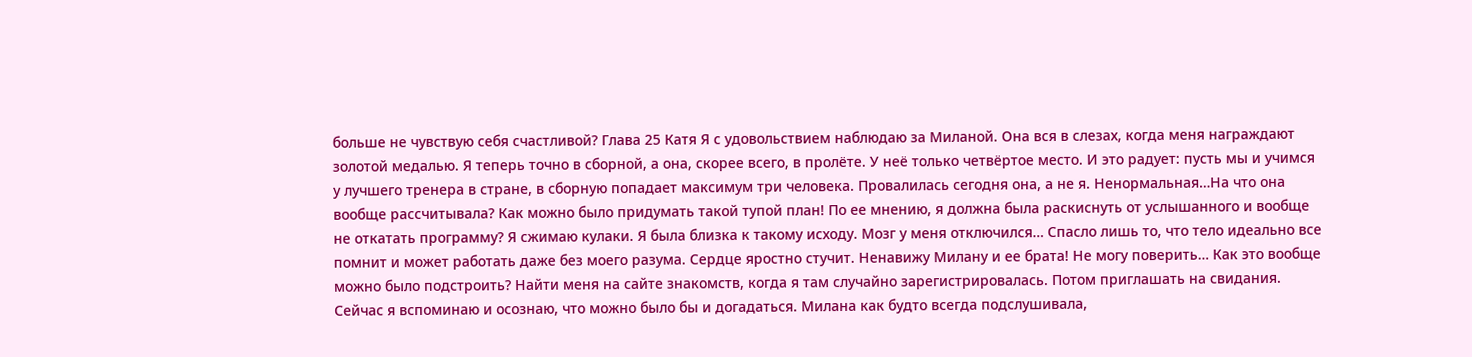больше не чувствую себя счастливой? Глава 25 Катя Я с удовольствием наблюдаю за Миланой. Она вся в слезах, когда меня награждают золотой медалью. Я теперь точно в сборной, а она, скорее всего, в пролёте. У неё только четвёртое место. И это радует: пусть мы и учимся у лучшего тренера в стране, в сборную попадает максимум три человека. Провалилась сегодня она, а не я. Ненормальная…На что она вообще рассчитывала? Как можно было придумать такой тупой план! По ее мнению, я должна была раскиснуть от услышанного и вообще не откатать программу? Я сжимаю кулаки. Я была близка к такому исходу. Мозг у меня отключился… Спасло лишь то, что тело идеально все помнит и может работать даже без моего разума. Сердце яростно стучит. Ненавижу Милану и ее брата! Не могу поверить… Как это вообще можно было подстроить? Найти меня на сайте знакомств, когда я там случайно зарегистрировалась. Потом приглашать на свидания. Сейчас я вспоминаю и осознаю, что можно было бы и догадаться. Милана как будто всегда подслушивала,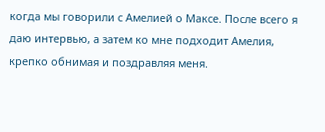когда мы говорили с Амелией о Максе. После всего я даю интервью, а затем ко мне подходит Амелия, крепко обнимая и поздравляя меня.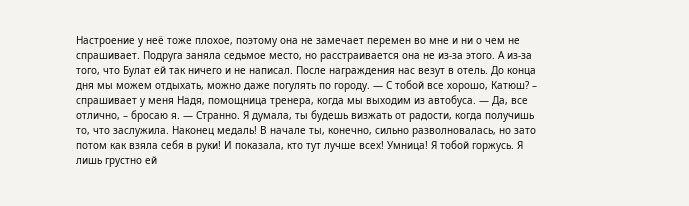Настроение у неё тоже плохое, поэтому она не замечает перемен во мне и ни о чем не спрашивает. Подруга заняла седьмое место, но расстраивается она не из-за этого. А из-за того, что Булат ей так ничего и не написал. После награждения нас везут в отель. До конца дня мы можем отдыхать, можно даже погулять по городу. — С тобой все хорошо, Катюш? – спрашивает у меня Надя, помощница тренера, когда мы выходим из автобуса. — Да, все отлично, – бросаю я. — Странно. Я думала, ты будешь визжать от радости, когда получишь то, что заслужила. Наконец медаль! В начале ты, конечно, сильно разволновалась, но зато потом как взяла себя в руки! И показала, кто тут лучше всех! Умница! Я тобой горжусь. Я лишь грустно ей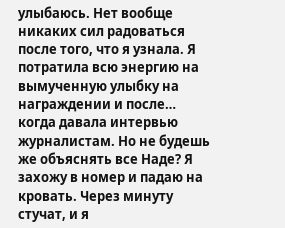улыбаюсь. Нет вообще никаких сил радоваться после того, что я узнала. Я потратила всю энергию на вымученную улыбку на награждении и после… когда давала интервью журналистам. Но не будешь же объяснять все Наде? Я захожу в номер и падаю на кровать. Через минуту стучат, и я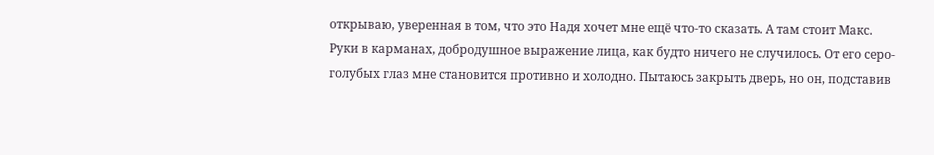открываю, уверенная в том, что это Надя хочет мне ещё что-то сказать. А там стоит Макс. Руки в карманах, добродушное выражение лица, как будто ничего не случилось. От его серо-голубых глаз мне становится противно и холодно. Пытаюсь закрыть дверь, но он, подставив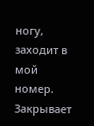ногу, заходит в мой номер. Закрывает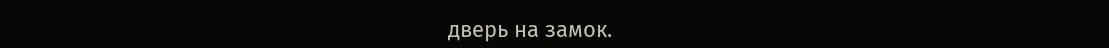дверь на замок.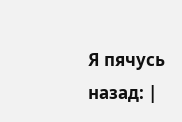Я пячусь назад: |